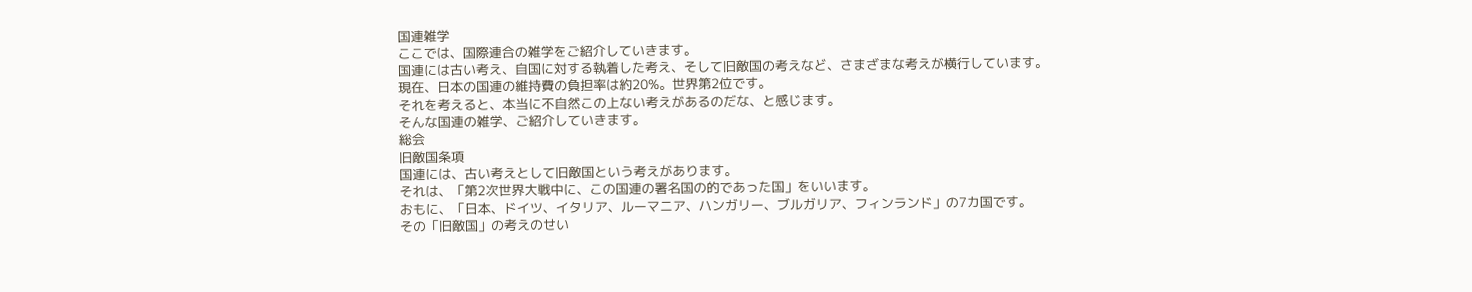国連雑学
ここでは、国際連合の雑学をご紹介していきます。
国連には古い考え、自国に対する執着した考え、そして旧敵国の考えなど、さまざまな考えが横行しています。
現在、日本の国連の維持費の負担率は約20%。世界第2位です。
それを考えると、本当に不自然この上ない考えがあるのだな、と感じます。
そんな国連の雑学、ご紹介していきます。
総会
旧敵国条項
国連には、古い考えとして旧敵国という考えがあります。
それは、「第2次世界大戦中に、この国連の署名国の的であった国」をいいます。
おもに、「日本、ドイツ、イタリア、ルーマニア、ハンガリー、ブルガリア、フィンランド」の7カ国です。
その「旧敵国」の考えのせい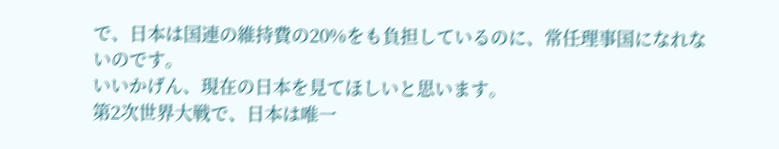で、日本は国連の維持費の20%をも負担しているのに、常任理事国になれないのです。
いいかげん、現在の日本を見てほしいと思います。
第2次世界大戦で、日本は唯一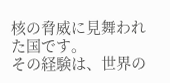核の脅威に見舞われた国です。
その経験は、世界の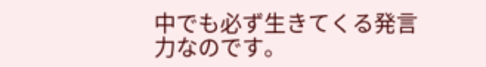中でも必ず生きてくる発言力なのです。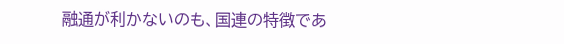融通が利かないのも、国連の特徴であ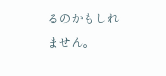るのかもしれません。